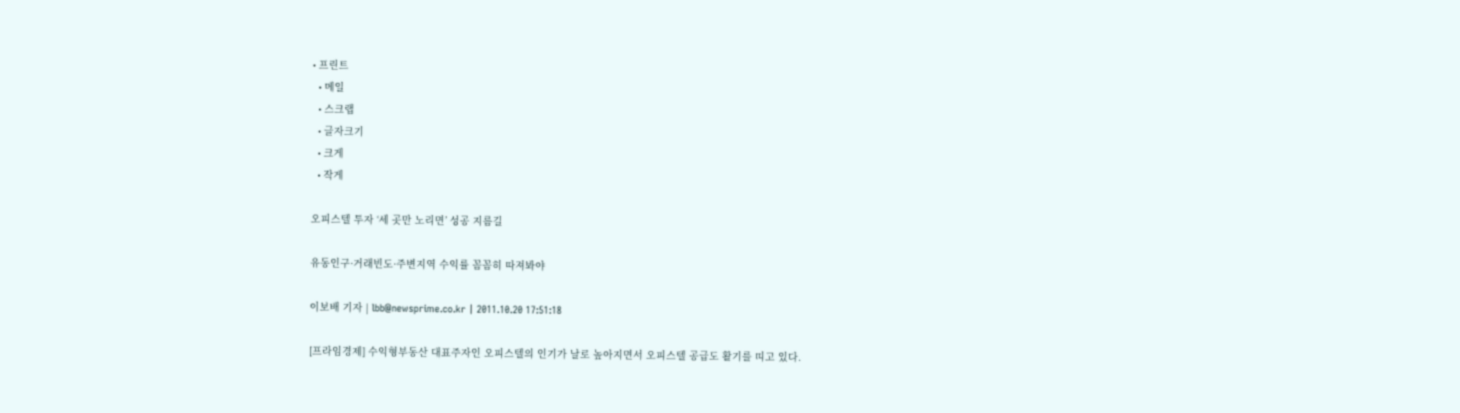• 프린트
  • 메일
  • 스크랩
  • 글자크기
  • 크게
  • 작게

오피스텔 투자 ‘세 곳만 노리면’ 성공 지름길

유동인구·거래빈도·주변지역 수익률 꼼꼼히 따져봐야

이보배 기자 | lbb@newsprime.co.kr | 2011.10.20 17:51:18

[프라임경제] 수익형부동산 대표주자인 오피스텔의 인기가 날로 높아지면서 오피스텔 공급도 활기를 띠고 있다.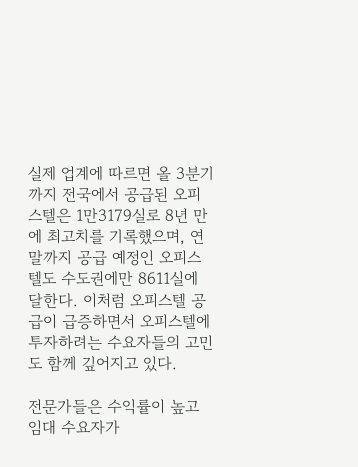실제 업계에 따르면 올 3분기까지 전국에서 공급된 오피스텔은 1만3179실로 8년 만에 최고치를 기록했으며, 연말까지 공급 예정인 오피스텔도 수도권에만 8611실에 달한다. 이처럼 오피스텔 공급이 급증하면서 오피스텔에 투자하려는 수요자들의 고민도 함께 깊어지고 있다.

전문가들은 수익률이 높고 임대 수요자가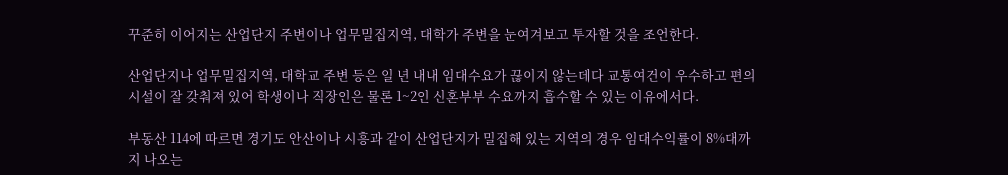꾸준히 이어지는 산업단지 주변이나 업무밀집지역, 대학가 주변을 눈여겨보고 투자할 것을 조언한다.

산업단지나 업무밀집지역, 대학교 주변 등은 일 년 내내 임대수요가 끊이지 않는데다 교통여건이 우수하고 편의시설이 잘 갖춰져 있어 학생이나 직장인은 물론 1~2인 신혼부부 수요까지 흡수할 수 있는 이유에서다.

부동산 114에 따르면 경기도 안산이나 시흥과 같이 산업단지가 밀집해 있는 지역의 경우 임대수익률이 8%대까지 나오는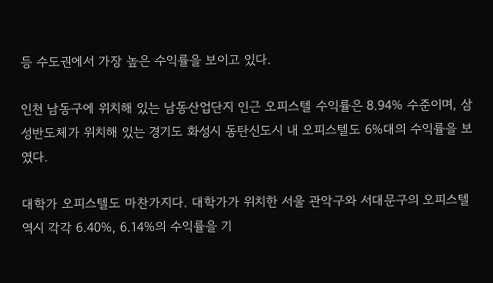등 수도권에서 가장 높은 수익률을 보이고 있다.

인천 남동구에 위치해 있는 남동산업단지 인근 오피스텔 수익률은 8.94% 수준이며, 삼성반도체가 위치해 있는 경기도 화성시 동탄신도시 내 오피스텔도 6%대의 수익률을 보였다.

대학가 오피스텔도 마찬가지다. 대학가가 위치한 서울 관악구와 서대문구의 오피스텔 역시 각각 6.40%, 6.14%의 수익률을 기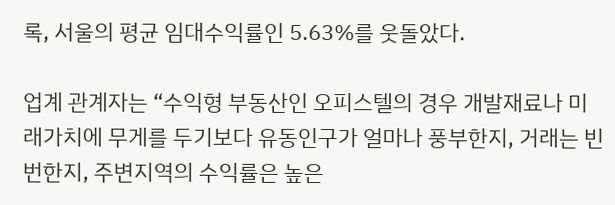록, 서울의 평균 임대수익률인 5.63%를 웃돌았다.

업계 관계자는 “수익형 부동산인 오피스텔의 경우 개발재료나 미래가치에 무게를 두기보다 유동인구가 얼마나 풍부한지, 거래는 빈번한지, 주변지역의 수익률은 높은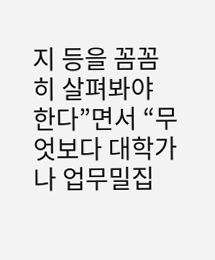지 등을 꼼꼼히 살펴봐야 한다”면서 “무엇보다 대학가나 업무밀집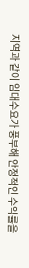지역과 같이 임대수요가 풍부해 안정적인 수익률을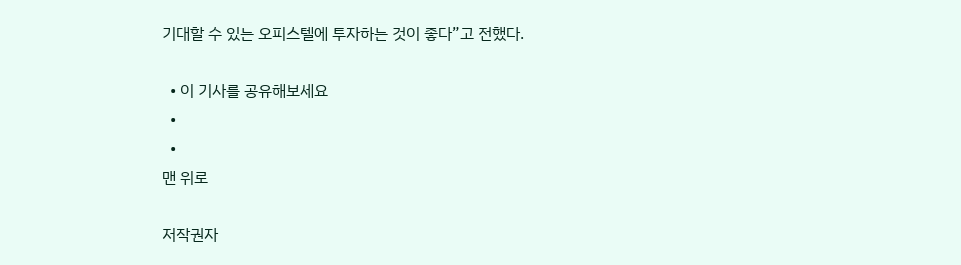기대할 수 있는 오피스텔에 투자하는 것이 좋다”고 전했다.

  • 이 기사를 공유해보세요
  •
  •
맨 위로

저작권자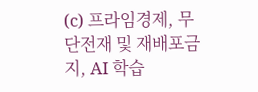(c) 프라임경제, 무단전재 및 재배포금지, AI 학습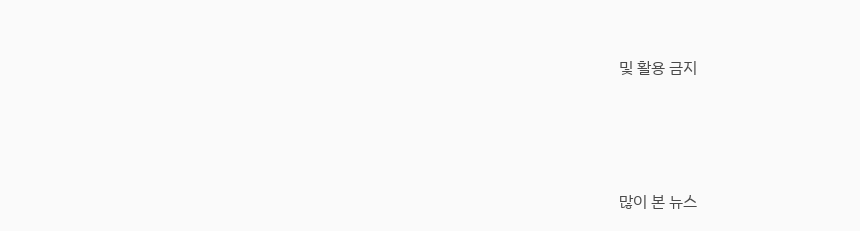및 활용 금지






많이 본 뉴스